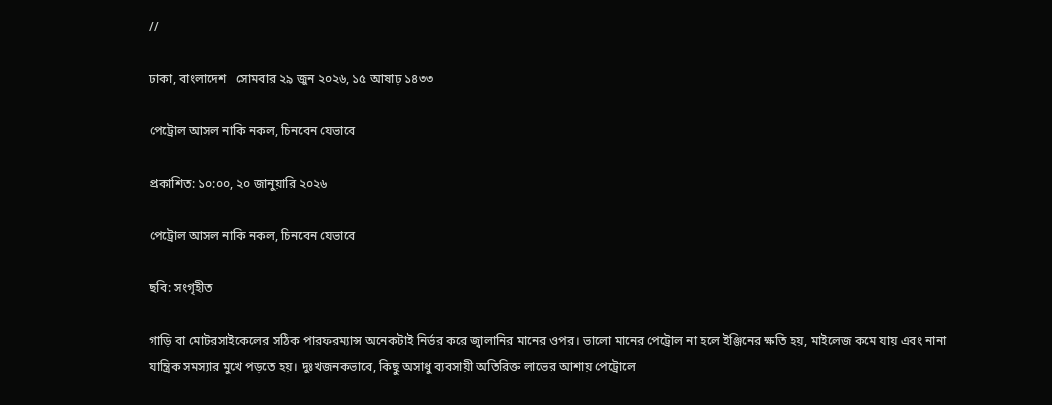//

ঢাকা, বাংলাদেশ   সোমবার ২৯ জুন ২০২৬, ১৫ আষাঢ় ১৪৩৩

পেট্রোল আসল নাকি নকল, চিনবেন যেভাবে

প্রকাশিত: ১০:০০, ২০ জানুয়ারি ২০২৬

পেট্রোল আসল নাকি নকল, চিনবেন যেভাবে

ছ‌বি: সংগৃহীত

গাড়ি বা মোটরসাইকেলের সঠিক পারফরম্যান্স অনেকটাই নির্ভর করে জ্বালানির মানের ওপর। ভালো মানের পেট্রোল না হলে ইঞ্জিনের ক্ষতি হয়, মাইলেজ কমে যায় এবং নানা যান্ত্রিক সমস্যার মুখে পড়তে হয়। দুঃখজনকভাবে, কিছু অসাধু ব্যবসায়ী অতিরিক্ত লাভের আশায় পেট্রোলে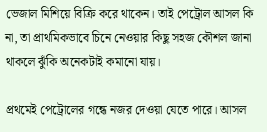ভেজাল মিশিয়ে বিক্রি করে থাকেন। তাই পেট্রোল আসল কি না, তা প্রাথমিকভাবে চিনে নেওয়ার কিছু সহজ কৌশল জানা থাকলে ঝুঁকি অনেকটাই কমানো যায়।

প্রথমেই পেট্রোলের গন্ধে নজর দেওয়া যেতে পারে। আসল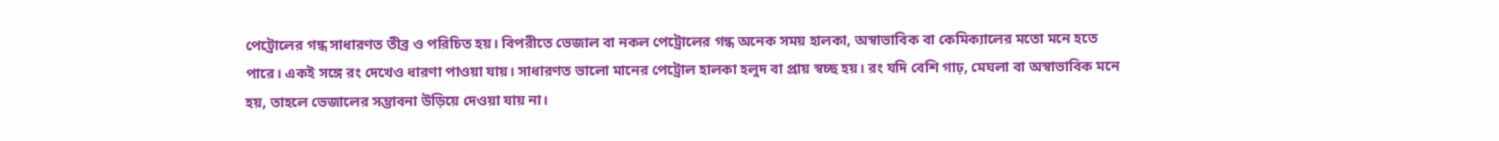পেট্রোলের গন্ধ সাধারণত তীব্র ও পরিচিত হয়। বিপরীতে ভেজাল বা নকল পেট্রোলের গন্ধ অনেক সময় হালকা, অস্বাভাবিক বা কেমিক্যালের মতো মনে হতে পারে। একই সঙ্গে রং দেখেও ধারণা পাওয়া যায়। সাধারণত ভালো মানের পেট্রোল হালকা হলুদ বা প্রায় স্বচ্ছ হয়। রং যদি বেশি গাঢ়, মেঘলা বা অস্বাভাবিক মনে হয়, তাহলে ভেজালের সম্ভাবনা উড়িয়ে দেওয়া যায় না।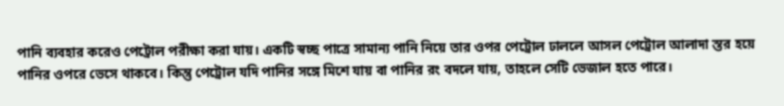পানি ব্যবহার করেও পেট্রোল পরীক্ষা করা যায়। একটি স্বচ্ছ পাত্রে সামান্য পানি নিয়ে তার ওপর পেট্রোল ঢাললে আসল পেট্রোল আলাদা স্তর হয়ে পানির ওপরে ভেসে থাকবে। কিন্তু পেট্রোল যদি পানির সঙ্গে মিশে যায় বা পানির রং বদলে যায়, তাহলে সেটি ভেজাল হতে পারে।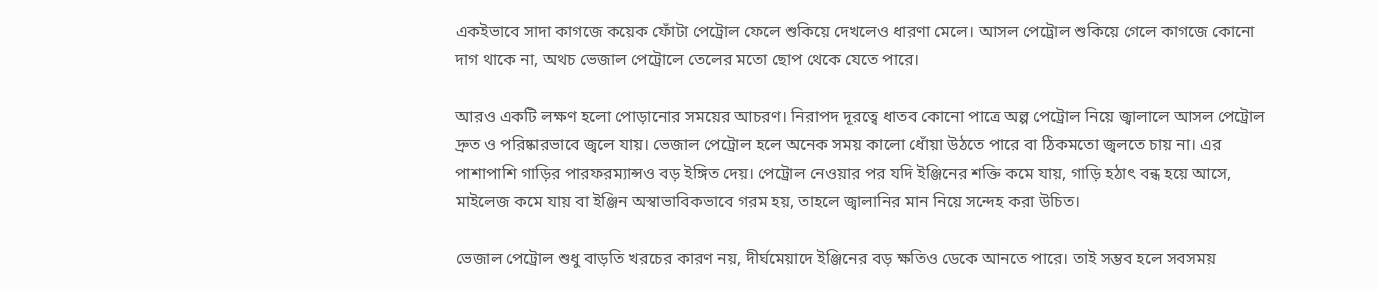একইভাবে সাদা কাগজে কয়েক ফোঁটা পেট্রোল ফেলে শুকিয়ে দেখলেও ধারণা মেলে। আসল পেট্রোল শুকিয়ে গেলে কাগজে কোনো দাগ থাকে না, অথচ ভেজাল পেট্রোলে তেলের মতো ছোপ থেকে যেতে পারে।

আরও একটি লক্ষণ হলো পোড়ানোর সময়ের আচরণ। নিরাপদ দূরত্বে ধাতব কোনো পাত্রে অল্প পেট্রোল নিয়ে জ্বালালে আসল পেট্রোল দ্রুত ও পরিষ্কারভাবে জ্বলে যায়। ভেজাল পেট্রোল হলে অনেক সময় কালো ধোঁয়া উঠতে পারে বা ঠিকমতো জ্বলতে চায় না। এর পাশাপাশি গাড়ির পারফরম্যান্সও বড় ইঙ্গিত দেয়। পেট্রোল নেওয়ার পর যদি ইঞ্জিনের শক্তি কমে যায়, গাড়ি হঠাৎ বন্ধ হয়ে আসে, মাইলেজ কমে যায় বা ইঞ্জিন অস্বাভাবিকভাবে গরম হয়, তাহলে জ্বালানির মান নিয়ে সন্দেহ করা উচিত।

ভেজাল পেট্রোল শুধু বাড়তি খরচের কারণ নয়, দীর্ঘমেয়াদে ইঞ্জিনের বড় ক্ষতিও ডেকে আনতে পারে। তাই সম্ভব হলে সবসময়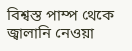বিশ্বস্ত পাম্প থেকে জ্বালানি নেওয়া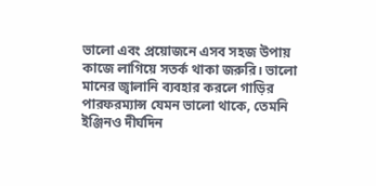ভালো এবং প্রয়োজনে এসব সহজ উপায় কাজে লাগিয়ে সতর্ক থাকা জরুরি। ভালো মানের জ্বালানি ব্যবহার করলে গাড়ির পারফরম্যান্স যেমন ভালো থাকে, তেমনি ইঞ্জিনও দীর্ঘদিন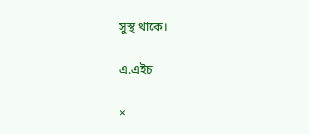সুস্থ থাকে।

এ.এইচ

×